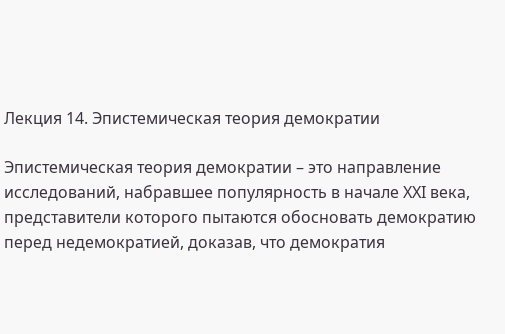Лекция 14. Эпистемическая теория демократии

Эпистемическая теория демократии – это направление исследований, набравшее популярность в начале XXI века, представители которого пытаются обосновать демократию перед недемократией, доказав, что демократия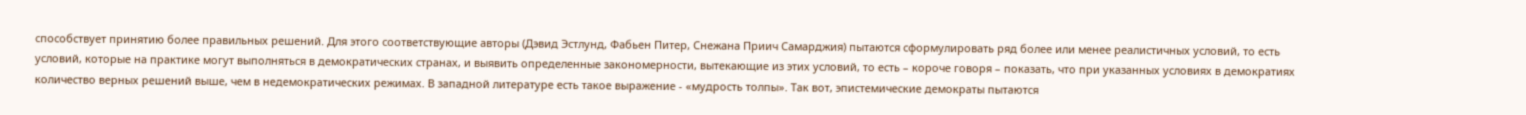способствует принятию более правильных решений. Для этого соответствующие авторы (Дэвид Эстлунд, Фабьен Питер, Снежана Приич Самарджия) пытаются сформулировать ряд более или менее реалистичных условий, то есть условий, которые на практике могут выполняться в демократических странах, и выявить определенные закономерности, вытекающие из этих условий, то есть – короче говоря – показать, что при указанных условиях в демократиях количество верных решений выше, чем в недемократических режимах. В западной литературе есть такое выражение - «мудрость толпы». Так вот, эпистемические демократы пытаются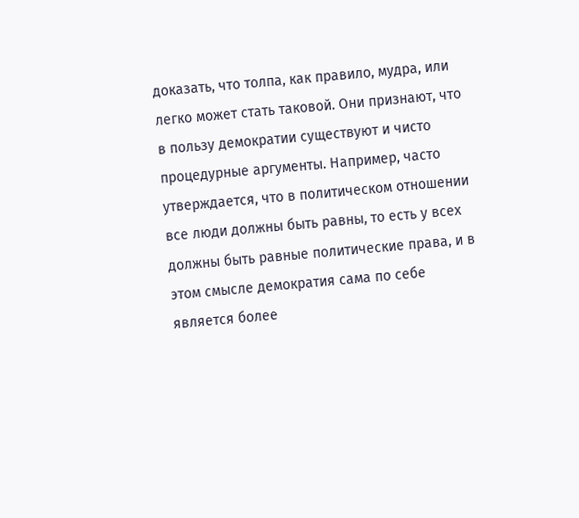доказать, что толпа, как правило, мудра, или легко может стать таковой. Они признают, что в пользу демократии существуют и чисто процедурные аргументы. Например, часто утверждается, что в политическом отношении все люди должны быть равны, то есть у всех должны быть равные политические права, и в этом смысле демократия сама по себе является более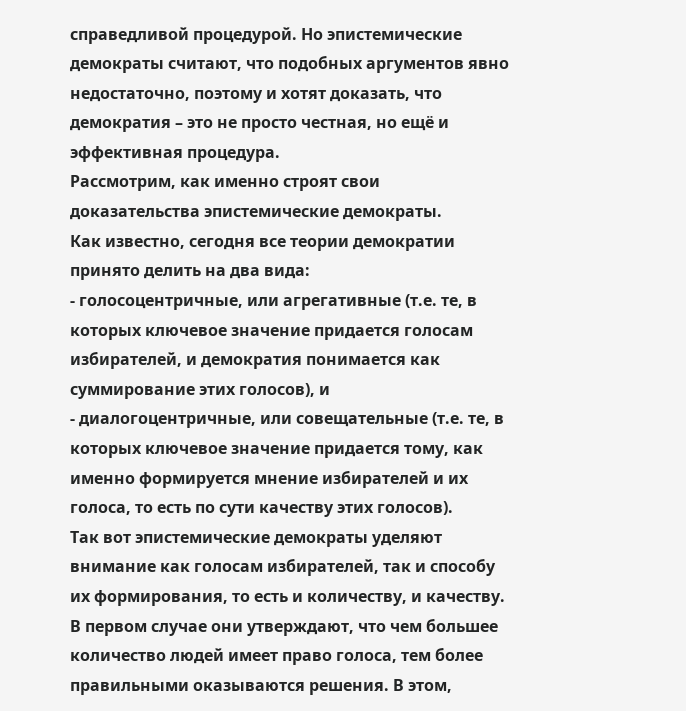справедливой процедурой. Но эпистемические демократы считают, что подобных аргументов явно недостаточно, поэтому и хотят доказать, что демократия – это не просто честная, но ещё и эффективная процедура.
Рассмотрим, как именно строят свои доказательства эпистемические демократы.
Как известно, сегодня все теории демократии принято делить на два вида:
- голосоцентричные, или агрегативные (т.е. те, в которых ключевое значение придается голосам избирателей, и демократия понимается как суммирование этих голосов), и
- диалогоцентричные, или совещательные (т.е. те, в которых ключевое значение придается тому, как именно формируется мнение избирателей и их голоса, то есть по сути качеству этих голосов).
Так вот эпистемические демократы уделяют внимание как голосам избирателей, так и способу их формирования, то есть и количеству, и качеству.
В первом случае они утверждают, что чем большее количество людей имеет право голоса, тем более правильными оказываются решения. В этом,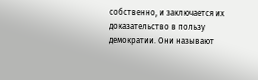собственно, и заключается их доказательство в пользу демократии. Они называют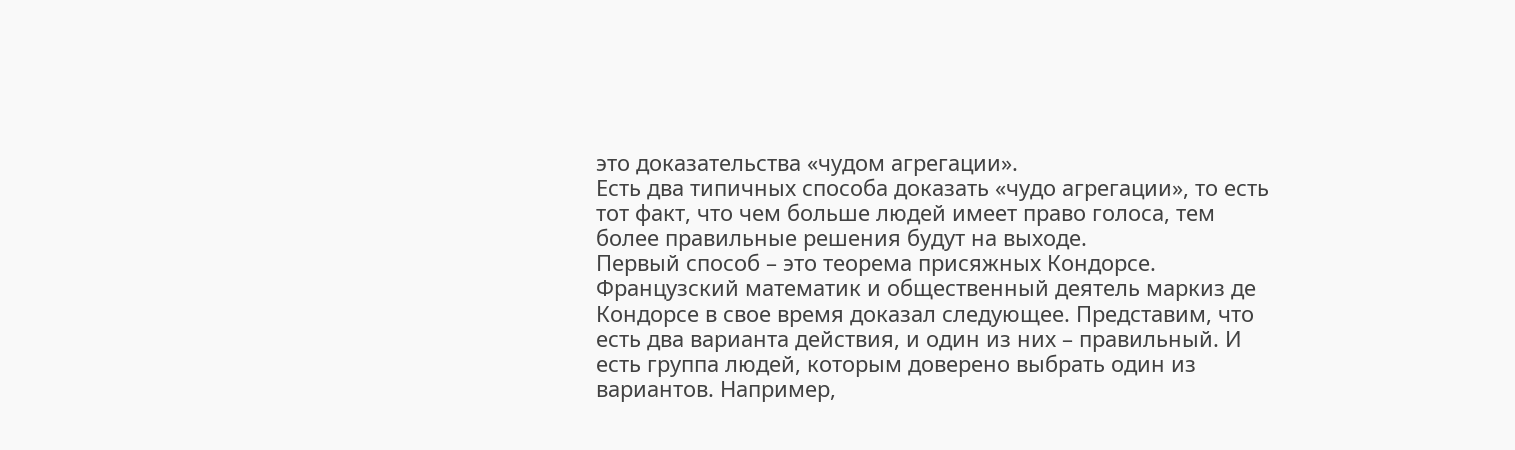это доказательства «чудом агрегации».
Есть два типичных способа доказать «чудо агрегации», то есть тот факт, что чем больше людей имеет право голоса, тем более правильные решения будут на выходе.
Первый способ – это теорема присяжных Кондорсе.
Французский математик и общественный деятель маркиз де Кондорсе в свое время доказал следующее. Представим, что есть два варианта действия, и один из них – правильный. И есть группа людей, которым доверено выбрать один из вариантов. Например,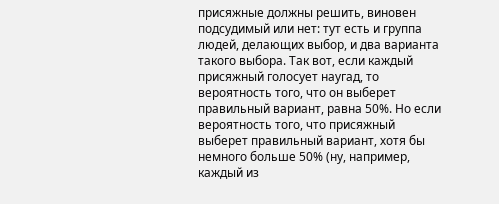присяжные должны решить, виновен подсудимый или нет: тут есть и группа людей, делающих выбор, и два варианта такого выбора. Так вот, если каждый присяжный голосует наугад, то вероятность того, что он выберет правильный вариант, равна 50%. Но если вероятность того, что присяжный выберет правильный вариант, хотя бы немного больше 50% (ну, например, каждый из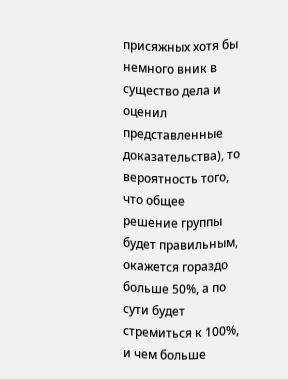присяжных хотя бы немного вник в существо дела и оценил представленные доказательства), то вероятность того, что общее решение группы будет правильным, окажется гораздо больше 50%, а по сути будет стремиться к 100%, и чем больше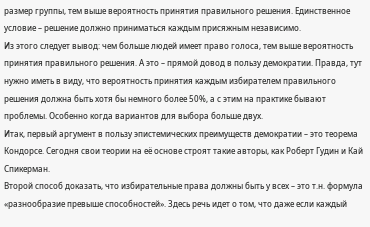размер группы, тем выше вероятность принятия правильного решения. Единственное условие – решение должно приниматься каждым присяжным независимо.
Из этого следует вывод: чем больше людей имеет право голоса, тем выше вероятность принятия правильного решения. А это – прямой довод в пользу демократии. Правда, тут нужно иметь в виду, что вероятность принятия каждым избирателем правильного решения должна быть хотя бы немного более 50%, а с этим на практике бывают проблемы. Особенно когда вариантов для выбора больше двух.
Итак, первый аргумент в пользу эпистемических преимуществ демократии – это теорема Кондорсе. Сегодня свои теории на её основе строят такие авторы, как Роберт Гудин и Кай Спикерман.
Второй способ доказать, что избирательные права должны быть у всех – это т.н. формула «разнообразие превыше способностей». Здесь речь идет о том, что даже если каждый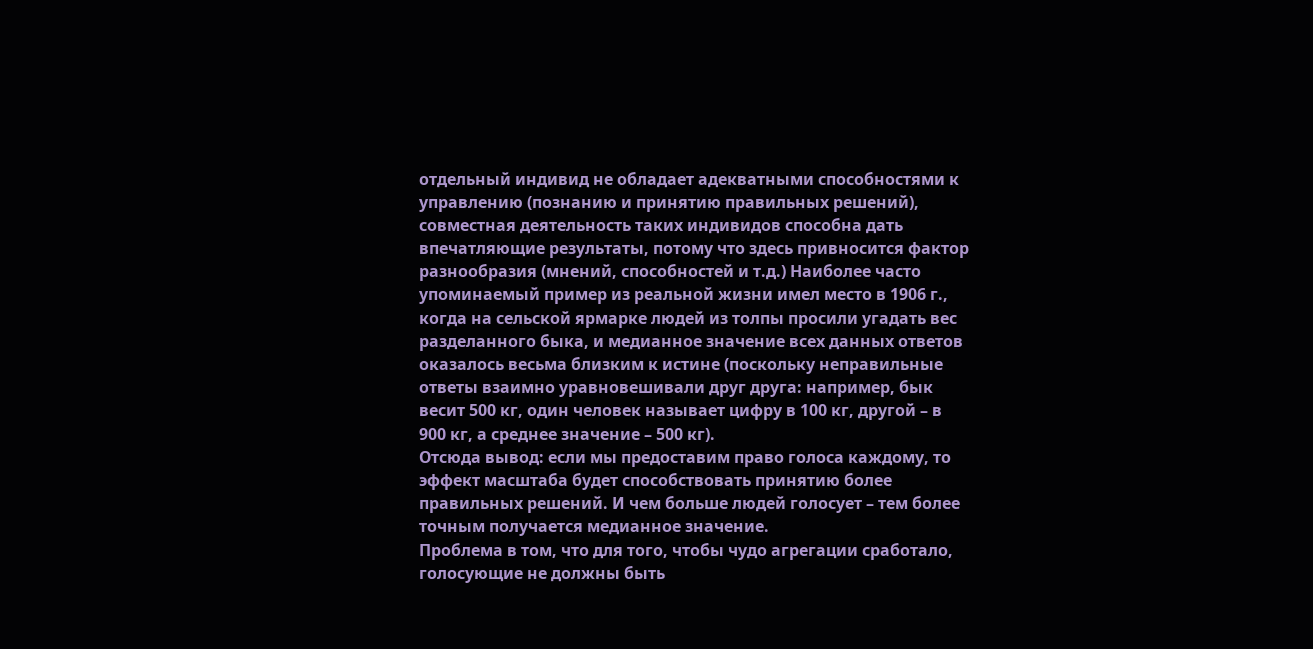отдельный индивид не обладает адекватными способностями к управлению (познанию и принятию правильных решений), совместная деятельность таких индивидов способна дать впечатляющие результаты, потому что здесь привносится фактор разнообразия (мнений, способностей и т.д.) Наиболее часто упоминаемый пример из реальной жизни имел место в 1906 г., когда на сельской ярмарке людей из толпы просили угадать вес разделанного быка, и медианное значение всех данных ответов оказалось весьма близким к истине (поскольку неправильные ответы взаимно уравновешивали друг друга: например, бык весит 500 кг, один человек называет цифру в 100 кг, другой – в 900 кг, а среднее значение – 500 кг).
Отсюда вывод: если мы предоставим право голоса каждому, то эффект масштаба будет способствовать принятию более правильных решений. И чем больше людей голосует – тем более точным получается медианное значение.
Проблема в том, что для того, чтобы чудо агрегации сработало, голосующие не должны быть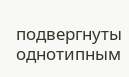подвергнуты однотипным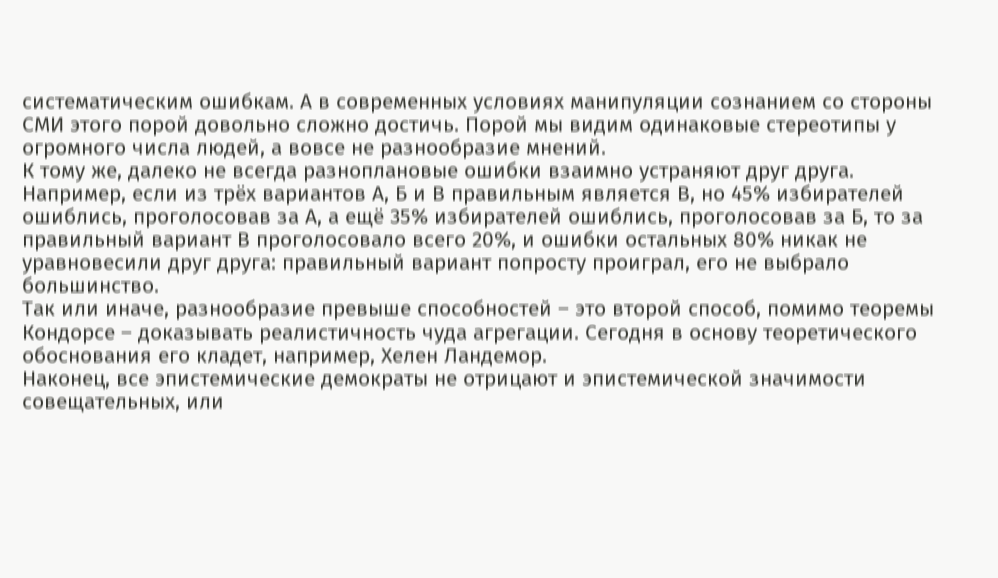систематическим ошибкам. А в современных условиях манипуляции сознанием со стороны СМИ этого порой довольно сложно достичь. Порой мы видим одинаковые стереотипы у огромного числа людей, а вовсе не разнообразие мнений.
К тому же, далеко не всегда разноплановые ошибки взаимно устраняют друг друга. Например, если из трёх вариантов А, Б и В правильным является В, но 45% избирателей ошиблись, проголосовав за А, а ещё 35% избирателей ошиблись, проголосовав за Б, то за правильный вариант В проголосовало всего 20%, и ошибки остальных 80% никак не уравновесили друг друга: правильный вариант попросту проиграл, его не выбрало большинство.
Так или иначе, разнообразие превыше способностей – это второй способ, помимо теоремы Кондорсе – доказывать реалистичность чуда агрегации. Сегодня в основу теоретического обоснования его кладет, например, Хелен Ландемор.
Наконец, все эпистемические демократы не отрицают и эпистемической значимости совещательных, или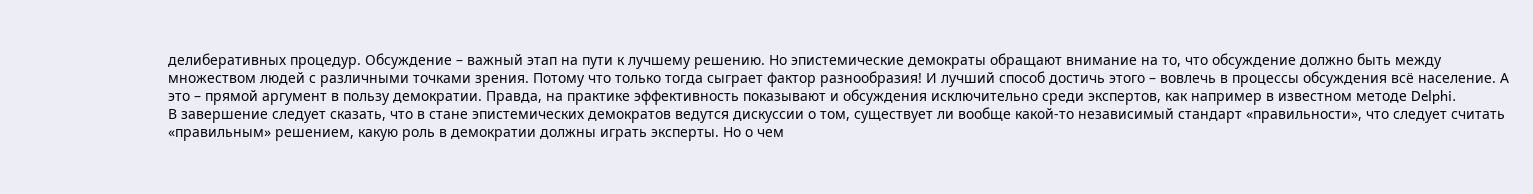делиберативных процедур. Обсуждение – важный этап на пути к лучшему решению. Но эпистемические демократы обращают внимание на то, что обсуждение должно быть между множеством людей с различными точками зрения. Потому что только тогда сыграет фактор разнообразия! И лучший способ достичь этого – вовлечь в процессы обсуждения всё население. А это – прямой аргумент в пользу демократии. Правда, на практике эффективность показывают и обсуждения исключительно среди экспертов, как например в известном методе Delphi.
В завершение следует сказать, что в стане эпистемических демократов ведутся дискуссии о том, существует ли вообще какой-то независимый стандарт «правильности», что следует считать «правильным» решением, какую роль в демократии должны играть эксперты. Но о чем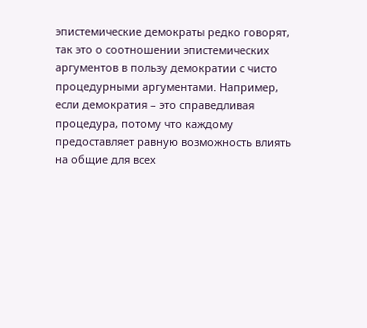эпистемические демократы редко говорят, так это о соотношении эпистемических аргументов в пользу демократии с чисто процедурными аргументами. Например, если демократия – это справедливая процедура, потому что каждому предоставляет равную возможность влиять на общие для всех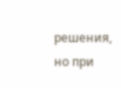решения, но при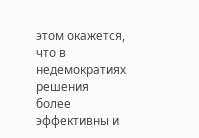этом окажется, что в недемократиях решения более эффективны и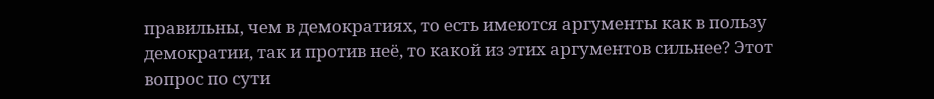правильны, чем в демократиях, то есть имеются аргументы как в пользу демократии, так и против неё, то какой из этих аргументов сильнее? Этот вопрос по сути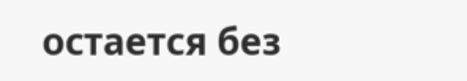остается без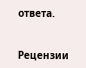ответа.


Рецензии